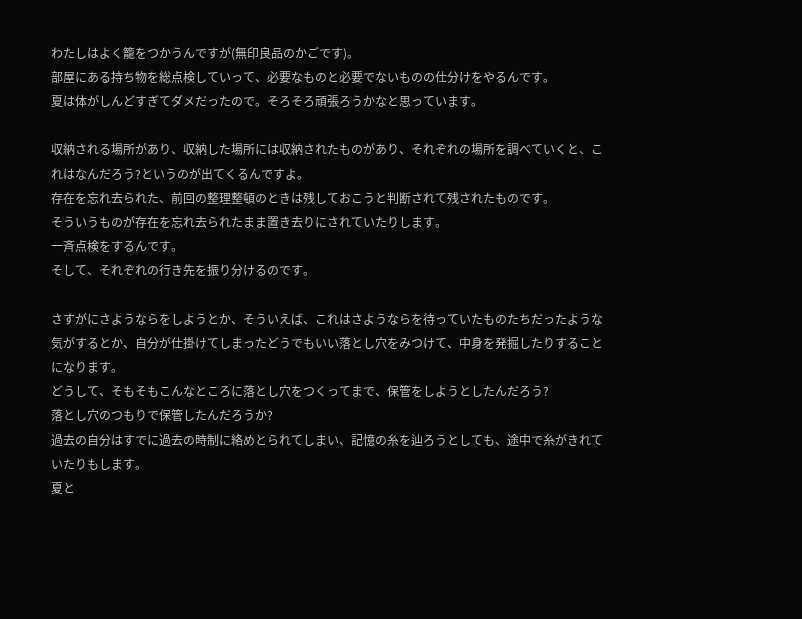わたしはよく籠をつかうんですが(無印良品のかごです)。
部屋にある持ち物を総点検していって、必要なものと必要でないものの仕分けをやるんです。
夏は体がしんどすぎてダメだったので。そろそろ頑張ろうかなと思っています。

収納される場所があり、収納した場所には収納されたものがあり、それぞれの場所を調べていくと、これはなんだろう?というのが出てくるんですよ。
存在を忘れ去られた、前回の整理整頓のときは残しておこうと判断されて残されたものです。
そういうものが存在を忘れ去られたまま置き去りにされていたりします。
一斉点検をするんです。
そして、それぞれの行き先を振り分けるのです。

さすがにさようならをしようとか、そういえば、これはさようならを待っていたものたちだったような気がするとか、自分が仕掛けてしまったどうでもいい落とし穴をみつけて、中身を発掘したりすることになります。
どうして、そもそもこんなところに落とし穴をつくってまで、保管をしようとしたんだろう?
落とし穴のつもりで保管したんだろうか?
過去の自分はすでに過去の時制に絡めとられてしまい、記憶の糸を辿ろうとしても、途中で糸がきれていたりもします。
夏と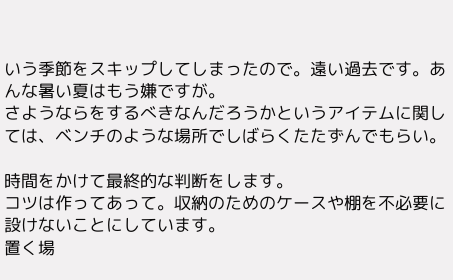いう季節をスキップしてしまったので。遠い過去です。あんな暑い夏はもう嫌ですが。
さようならをするべきなんだろうかというアイテムに関しては、ベンチのような場所でしばらくたたずんでもらい。

時間をかけて最終的な判断をします。
コツは作ってあって。収納のためのケースや棚を不必要に設けないことにしています。
置く場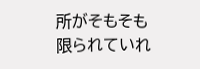所がそもそも限られていれ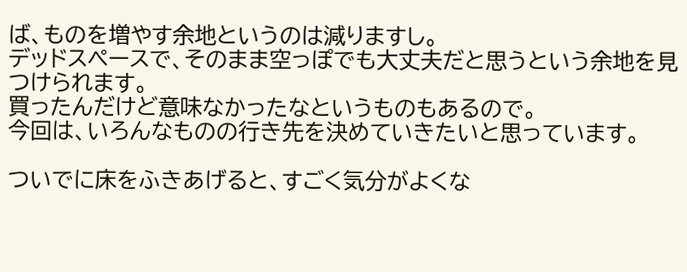ば、ものを増やす余地というのは減りますし。
デッドスペースで、そのまま空っぽでも大丈夫だと思うという余地を見つけられます。
買ったんだけど意味なかったなというものもあるので。
今回は、いろんなものの行き先を決めていきたいと思っています。

ついでに床をふきあげると、すごく気分がよくな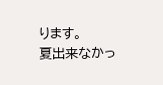ります。
夏出来なかっ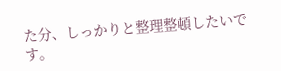た分、しっかりと整理整頓したいです。